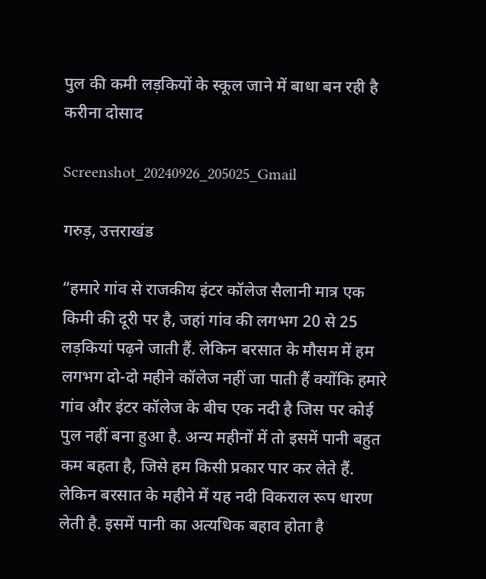पुल की कमी लड़कियों के स्कूल जाने में बाधा बन रही है करीना दोसाद

Screenshot_20240926_205025_Gmail

गरुड़, उत्तराखंड

“हमारे गांव से राजकीय इंटर कॉलेज सैलानी मात्र एक किमी की दूरी पर है, जहां गांव की लगभग 20 से 25 लड़कियां पढ़ने जाती हैं. लेकिन बरसात के मौसम में हम लगभग दो-दो महीने कॉलेज नहीं जा पाती हैं क्योंकि हमारे गांव और इंटर कॉलेज के बीच एक नदी है जिस पर कोई पुल नहीं बना हुआ है. अन्य महीनों में तो इसमें पानी बहुत कम बहता है, जिसे हम किसी प्रकार पार कर लेते हैं. लेकिन बरसात के महीने में यह नदी विकराल रूप धारण लेती है. इसमें पानी का अत्यधिक बहाव होता है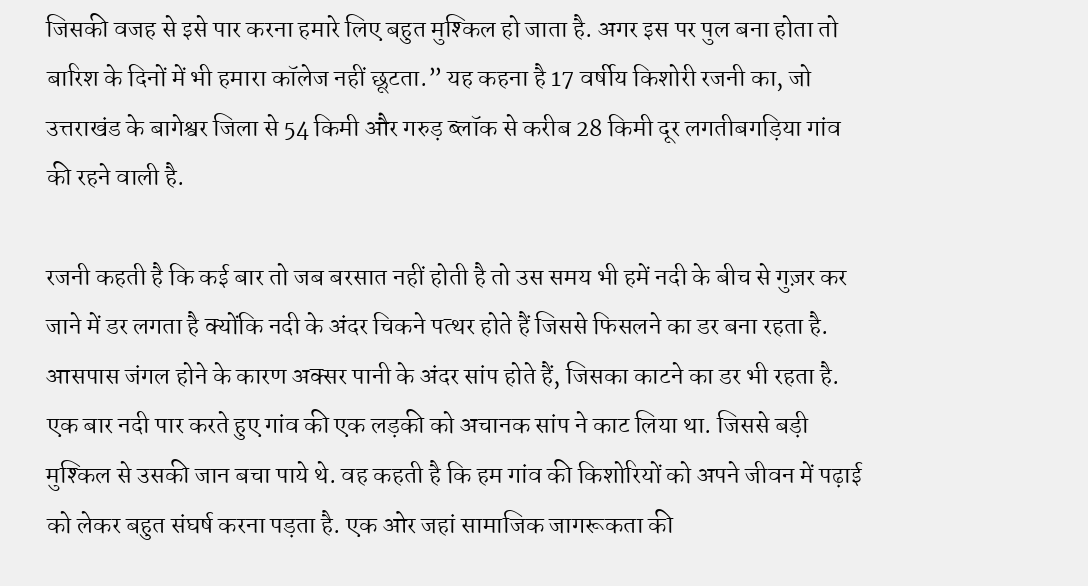जिसकी वजह से इसे पार करना हमारे लिए बहुत मुश्किल हो जाता है. अगर इस पर पुल बना होता तो बारिश के दिनों में भी हमारा कॉलेज नहीं छूटता.” यह कहना है 17 वर्षीय किशोरी रजनी का, जो उत्तराखंड के बागेश्वर जिला से 54 किमी और गरुड़ ब्लॉक से करीब 28 किमी दूर लगतीबगड़िया गांव की रहने वाली है.

रजनी कहती है कि कई बार तो जब बरसात नहीं होती है तो उस समय भी हमें नदी के बीच से गुज़र कर जाने में डर लगता है क्योंकि नदी के अंदर चिकने पत्थर होते हैं जिससे फिसलने का डर बना रहता है. आसपास जंगल होने के कारण अक्सर पानी के अंदर सांप होते हैं, जिसका काटने का डर भी रहता है. एक बार नदी पार करते हुए गांव की एक लड़की को अचानक सांप ने काट लिया था. जिससे बड़ी मुश्किल से उसकी जान बचा पाये थे. वह कहती है कि हम गांव की किशोरियों को अपने जीवन में पढ़ाई को लेकर बहुत संघर्ष करना पड़ता है. एक ओर जहां सामाजिक जागरूकता की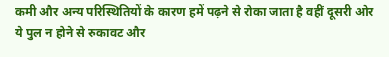कमी और अन्य परिस्थितियों के कारण हमें पढ़ने से रोका जाता है वहीं दूसरी ओर ये पुल न होने से रुकावट और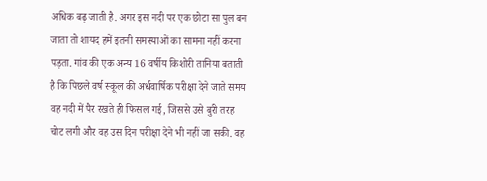अधिक बढ़ जाती है. अगर इस नदी पर एक छोटा सा पुल बन जाता तो शायद हमें इतनी समस्याओं का सामना नहीं करना पड़ता. गांव की एक अन्य 16 वर्षीय किशोरी तानिया बताती है कि पिछले वर्ष स्कूल की अर्धवार्षिक परीक्षा देने जाते समय वह नदी में पैर रखते ही फिसल गई, जिससे उसे बुरी तरह चोट लगी और वह उस दिन परीक्षा देने भी नहीं जा सकी. वह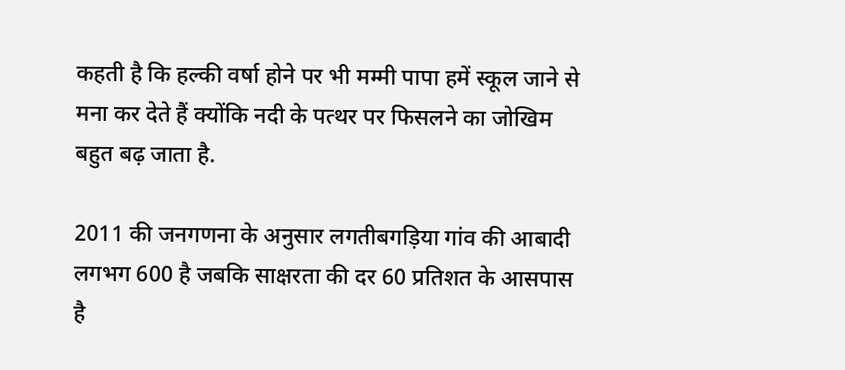कहती है कि हल्की वर्षा होने पर भी मम्मी पापा हमें स्कूल जाने से मना कर देते हैं क्योंकि नदी के पत्थर पर फिसलने का जोखिम बहुत बढ़ जाता है.

2011 की जनगणना के अनुसार लगतीबगड़िया गांव की आबादी लगभग 600 है जबकि साक्षरता की दर 60 प्रतिशत के आसपास है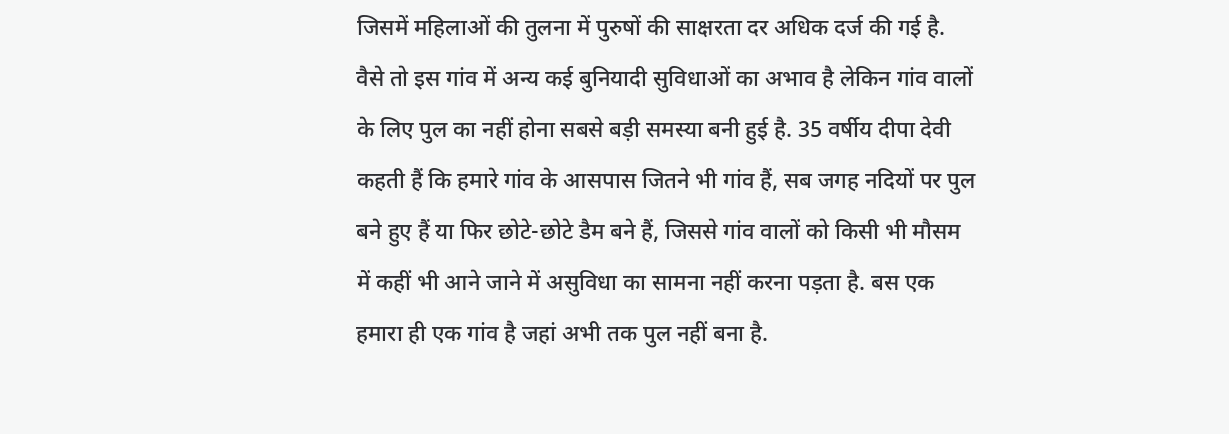जिसमें महिलाओं की तुलना में पुरुषों की साक्षरता दर अधिक दर्ज की गई है. वैसे तो इस गांव में अन्य कई बुनियादी सुविधाओं का अभाव है लेकिन गांव वालों के लिए पुल का नहीं होना सबसे बड़ी समस्या बनी हुई है. 35 वर्षीय दीपा देवी कहती हैं कि हमारे गांव के आसपास जितने भी गांव हैं, सब जगह नदियों पर पुल बने हुए हैं या फिर छोटे-छोटे डैम बने हैं, जिससे गांव वालों को किसी भी मौसम में कहीं भी आने जाने में असुविधा का सामना नहीं करना पड़ता है. बस एक हमारा ही एक गांव है जहां अभी तक पुल नहीं बना है.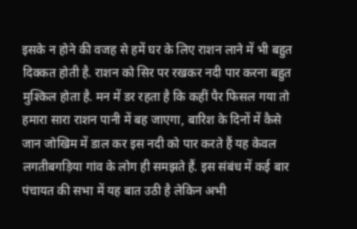इसके न होने की वजह से हमें घर के लिए राशन लाने में भी बहुत दिक्कत होती है. राशन को सिर पर रखकर नदी पार करना बहुत मुश्किल होता है. मन में डर रहता है कि कहीं पैर फिसल गया तो हमारा सारा राशन पानी में बह जाएगा, बारिश के दिनों में कैसे जान जोखिम में डाल कर इस नदी को पार करते हैं यह केवल लगतीबगड़िया गांव के लोग ही समझते हैं. इस संबंध में कई बार पंचायत की सभा में यह बात उठी है लेकिन अभी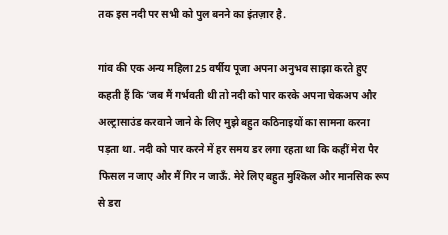तक इस नदी पर सभी को पुल बनने का इंतज़ार है.

गांव की एक अन्य महिला 25 वर्षीय पूजा अपना अनुभव साझा करते हुए कहती हैं कि ‘जब मैं गर्भवती थी तो नदी को पार करके अपना चेकअप और अल्ट्रासाउंड करवाने जाने के लिए मुझे बहुत कठिनाइयों का सामना करना पड़ता था. नदी को पार करने में हर समय डर लगा रहता था कि कहीं मेरा पैर फिसल न जाए और मैं गिर न जाऊँ. मेरे लिए बहुत मुश्किल और मानसिक रूप से डरा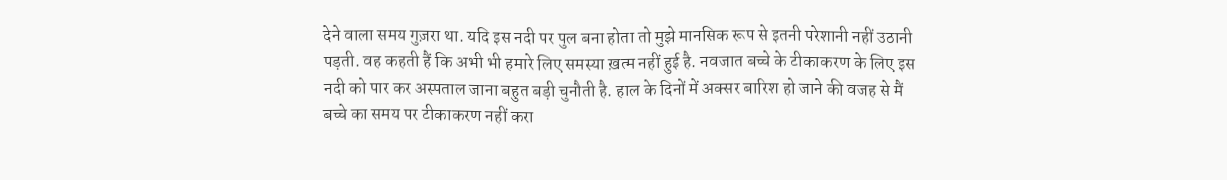देने वाला समय गुज़रा था. यदि इस नदी पर पुल बना होता तो मुझे मानसिक रूप से इतनी परेशानी नहीं उठानी पड़ती. वह कहती हैं कि अभी भी हमारे लिए समस्या ख़त्म नहीं हुई है. नवजात बच्चे के टीकाकरण के लिए इस नदी को पार कर अस्पताल जाना बहुत बड़ी चुनौती है. हाल के दिनों में अक्सर बारिश हो जाने की वजह से मैं बच्चे का समय पर टीकाकरण नहीं करा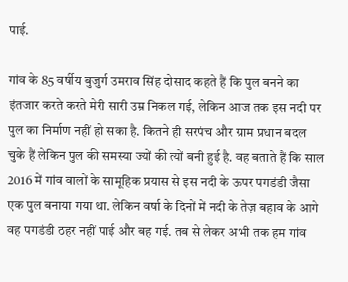पाई.

गांव के 85 वर्षीय बुजुर्ग उमराव सिंह दोसाद कहते हैं कि पुल बनने का इंतजार करते करते मेरी सारी उम्र निकल गई, लेकिन आज तक इस नदी पर पुल का निर्माण नहीं हो सका है. कितने ही सरपंच और ग्राम प्रधान बदल चुके हैं लेकिन पुल की समस्या ज्यों की त्यों बनी हुई है. वह बताते हैं कि साल 2016 में गांव वालों के सामूहिक प्रयास से इस नदी के ऊपर पगडंडी जैसा एक पुल बनाया गया था. लेकिन वर्षा के दिनों में नदी के तेज़ बहाव के आगे वह पगडंडी ठहर नहीं पाई और बह गई. तब से लेकर अभी तक हम गांव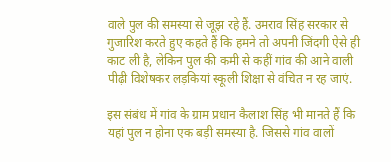वाले पुल की समस्या से जूझ रहे हैं. उमराव सिंह सरकार से गुजारिश करते हुए कहते हैं कि हमने तो अपनी जिंदगी ऐसे ही काट ली है, लेकिन पुल की कमी से कहीं गांव की आने वाली पीढ़ी विशेषकर लड़कियां स्कूली शिक्षा से वंचित न रह जाएं.

इस संबंध में गांव के ग्राम प्रधान कैलाश सिंह भी मानते हैं कि यहां पुल न होना एक बड़ी समस्या है. जिससे गांव वालों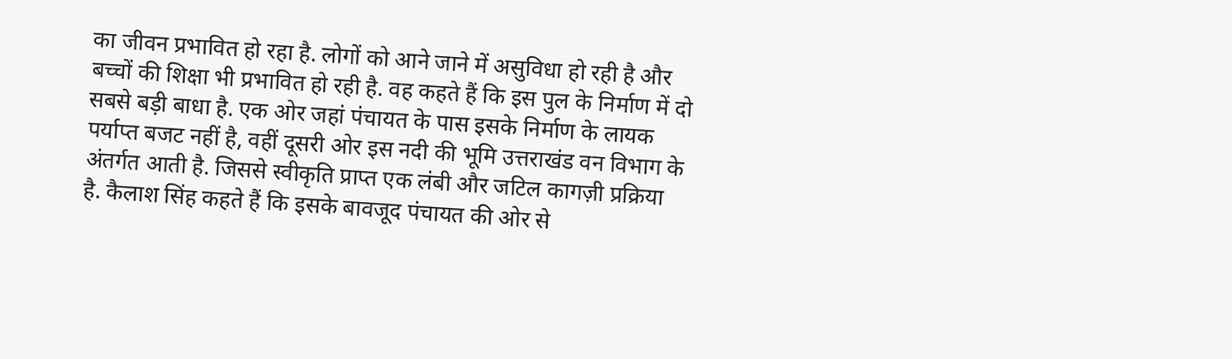का जीवन प्रभावित हो रहा है. लोगों को आने जाने में असुविधा हो रही है और बच्चों की शिक्षा भी प्रभावित हो रही है. वह कहते हैं कि इस पुल के निर्माण में दो सबसे बड़ी बाधा है. एक ओर जहां पंचायत के पास इसके निर्माण के लायक पर्याप्त बजट नहीं है, वहीं दूसरी ओर इस नदी की भूमि उत्तराखंड वन विभाग के अंतर्गत आती है. जिससे स्वीकृति प्राप्त एक लंबी और जटिल कागज़ी प्रक्रिया है. कैलाश सिंह कहते हैं कि इसके बावजूद पंचायत की ओर से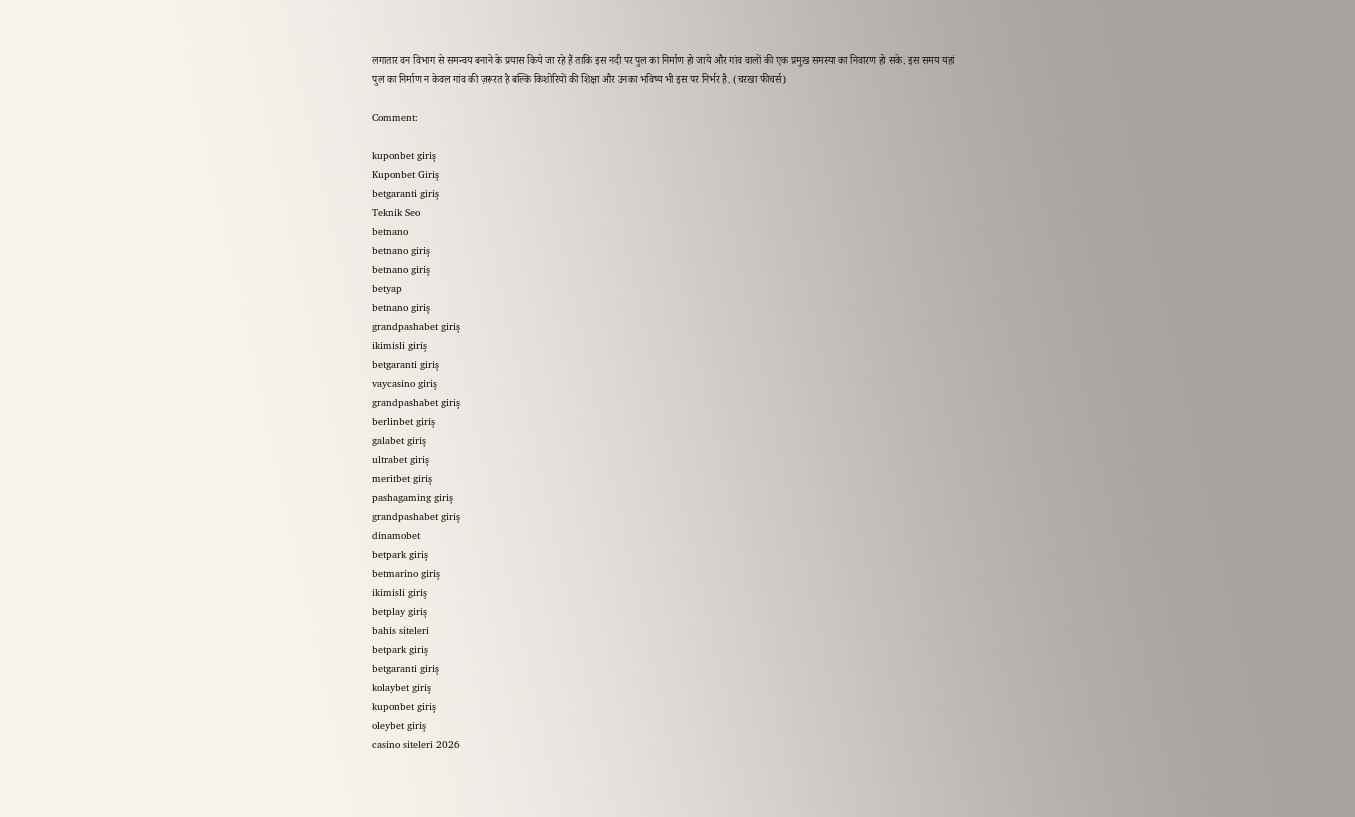लगातार वन विभाग से समन्वय बनाने के प्रयास किये जा रहे हैं ताकि इस नदी पर पुल का निर्माण हो जाये और गांव वालों की एक प्रमुख समस्या का निवारण हो सके. इस समय यहां पुल का निर्माण न केवल गांव की ज़रूरत है बल्कि किशोरियों की शिक्षा और उनका भविष्य भी इस पर निर्भर है. (चरखा फीचर्स)

Comment:

kuponbet giriş
Kuponbet Giriş
betgaranti giriş
Teknik Seo
betnano
betnano giriş
betnano giriş
betyap
betnano giriş
grandpashabet giriş
ikimisli giriş
betgaranti giriş
vaycasino giriş
grandpashabet giriş
berlinbet giriş
galabet giriş
ultrabet giriş
meritbet giriş
pashagaming giriş
grandpashabet giriş
dinamobet
betpark giriş
betmarino giriş
ikimisli giriş
betplay giriş
bahis siteleri
betpark giriş
betgaranti giriş
kolaybet giriş
kuponbet giriş
oleybet giriş
casino siteleri 2026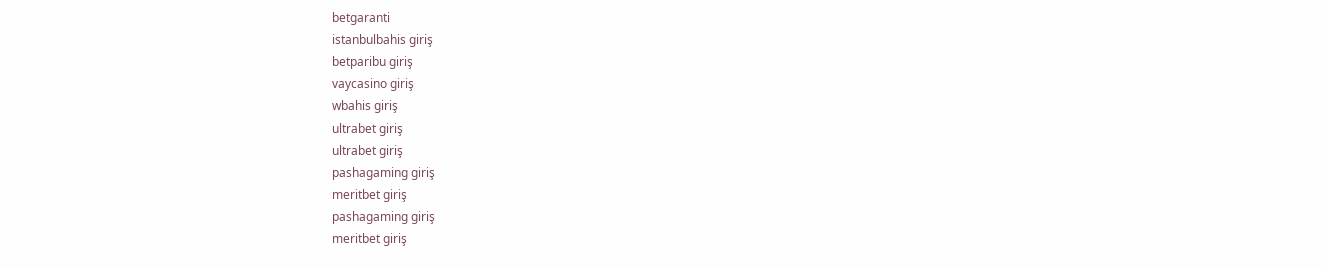betgaranti
istanbulbahis giriş
betparibu giriş
vaycasino giriş
wbahis giriş
ultrabet giriş
ultrabet giriş
pashagaming giriş
meritbet giriş
pashagaming giriş
meritbet giriş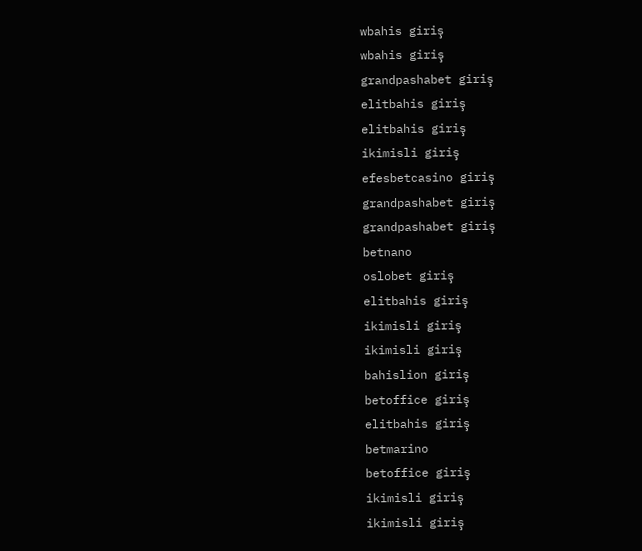wbahis giriş
wbahis giriş
grandpashabet giriş
elitbahis giriş
elitbahis giriş
ikimisli giriş
efesbetcasino giriş
grandpashabet giriş
grandpashabet giriş
betnano
oslobet giriş
elitbahis giriş
ikimisli giriş
ikimisli giriş
bahislion giriş
betoffice giriş
elitbahis giriş
betmarino
betoffice giriş
ikimisli giriş
ikimisli giriş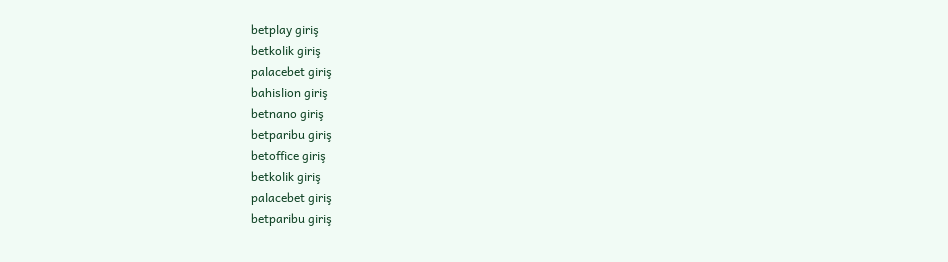betplay giriş
betkolik giriş
palacebet giriş
bahislion giriş
betnano giriş
betparibu giriş
betoffice giriş
betkolik giriş
palacebet giriş
betparibu giriş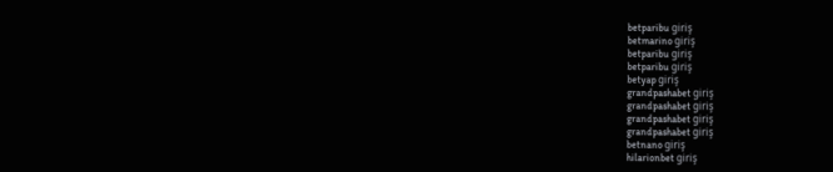betparibu giriş
betmarino giriş
betparibu giriş
betparibu giriş
betyap giriş
grandpashabet giriş
grandpashabet giriş
grandpashabet giriş
grandpashabet giriş
betnano giriş
hilarionbet giriş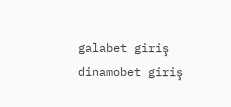galabet giriş
dinamobet giriş